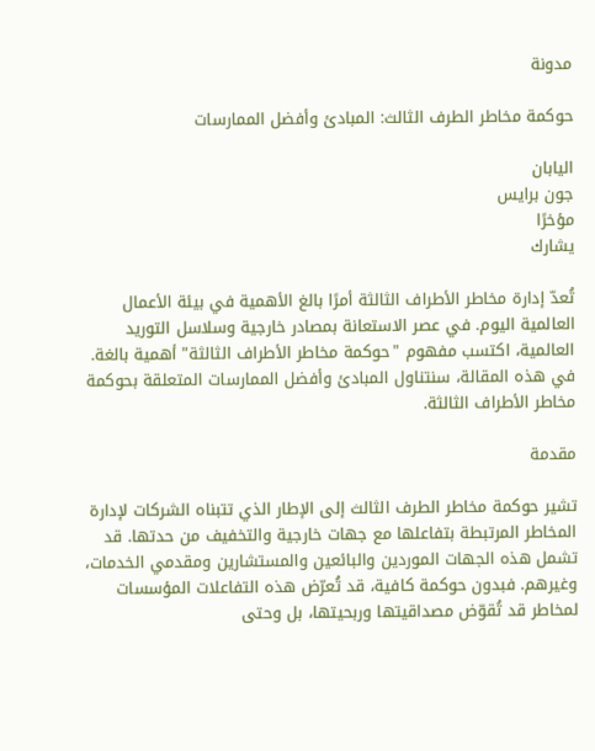مدونة

حوكمة مخاطر الطرف الثالث: المبادئ وأفضل الممارسات

اليابان
جون برايس
مؤخرًا
يشارك

تُعدّ إدارة مخاطر الأطراف الثالثة أمرًا بالغ الأهمية في بيئة الأعمال العالمية اليوم. في عصر الاستعانة بمصادر خارجية وسلاسل التوريد العالمية، اكتسب مفهوم "حوكمة مخاطر الأطراف الثالثة" أهمية بالغة. في هذه المقالة، سنتناول المبادئ وأفضل الممارسات المتعلقة بحوكمة مخاطر الأطراف الثالثة.

مقدمة

تشير حوكمة مخاطر الطرف الثالث إلى الإطار الذي تتبناه الشركات لإدارة المخاطر المرتبطة بتفاعلها مع جهات خارجية والتخفيف من حدتها. قد تشمل هذه الجهات الموردين والبائعين والمستشارين ومقدمي الخدمات، وغيرهم. فبدون حوكمة كافية، قد تُعرّض هذه التفاعلات المؤسسات لمخاطر قد تُقوّض مصداقيتها وربحيتها، بل وحتى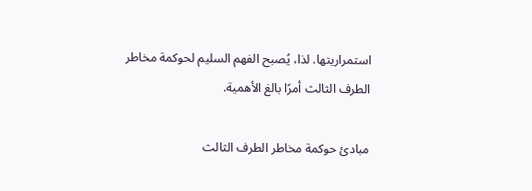استمراريتها. لذا، يُصبح الفهم السليم لحوكمة مخاطر الطرف الثالث أمرًا بالغ الأهمية.

مبادئ حوكمة مخاطر الطرف الثالث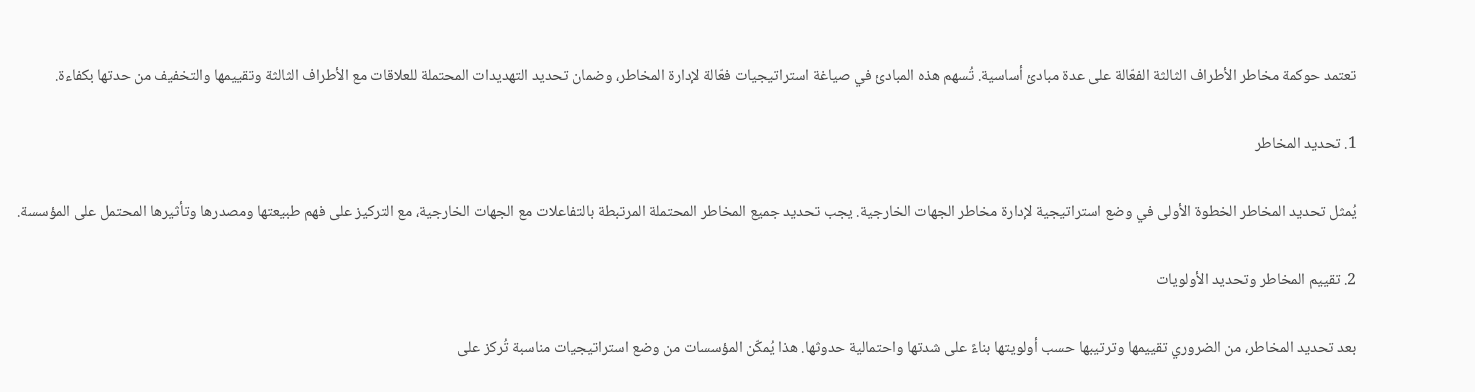تعتمد حوكمة مخاطر الأطراف الثالثة الفعّالة على عدة مبادئ أساسية. تُسهم هذه المبادئ في صياغة استراتيجيات فعّالة لإدارة المخاطر، وضمان تحديد التهديدات المحتملة للعلاقات مع الأطراف الثالثة وتقييمها والتخفيف من حدتها بكفاءة.

1. تحديد المخاطر

يُمثل تحديد المخاطر الخطوة الأولى في وضع استراتيجية لإدارة مخاطر الجهات الخارجية. يجب تحديد جميع المخاطر المحتملة المرتبطة بالتفاعلات مع الجهات الخارجية، مع التركيز على فهم طبيعتها ومصدرها وتأثيرها المحتمل على المؤسسة.

2. تقييم المخاطر وتحديد الأولويات

بعد تحديد المخاطر، من الضروري تقييمها وترتيبها حسب أولويتها بناءً على شدتها واحتمالية حدوثها. هذا يُمكّن المؤسسات من وضع استراتيجيات مناسبة تُركز على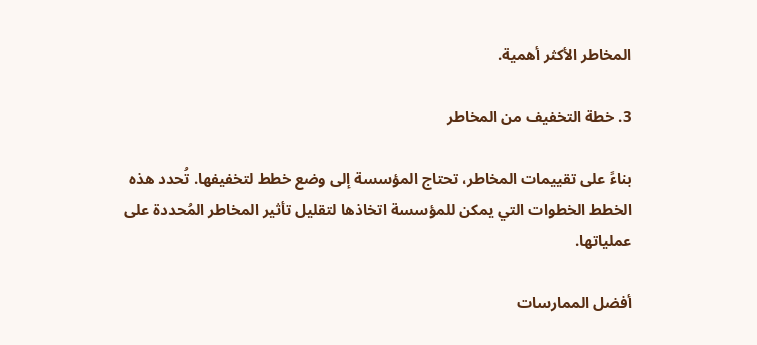المخاطر الأكثر أهمية.

3. خطة التخفيف من المخاطر

بناءً على تقييمات المخاطر، تحتاج المؤسسة إلى وضع خطط لتخفيفها. تُحدد هذه الخطط الخطوات التي يمكن للمؤسسة اتخاذها لتقليل تأثير المخاطر المُحددة على عملياتها.

أفضل الممارسات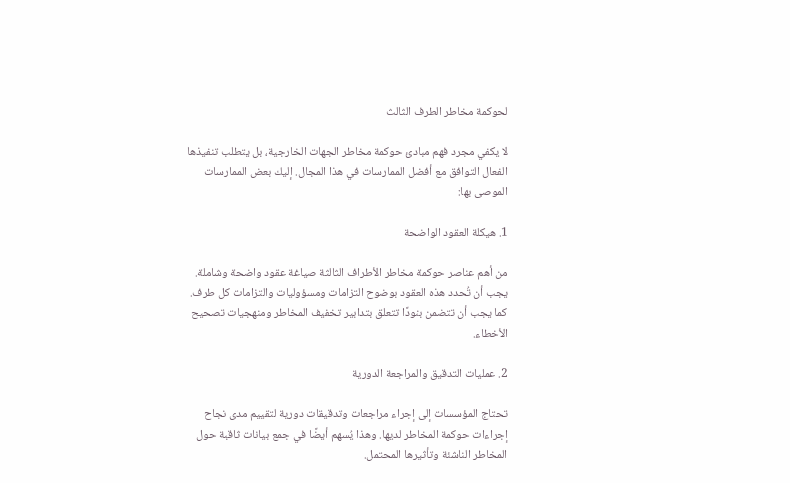لحوكمة مخاطر الطرف الثالث

لا يكفي مجرد فهم مبادئ حوكمة مخاطر الجهات الخارجية، بل يتطلب تنفيذها الفعال التوافق مع أفضل الممارسات في هذا المجال. إليك بعض الممارسات الموصى بها:

1. هيكلة العقود الواضحة

من أهم عناصر حوكمة مخاطر الأطراف الثالثة صياغة عقود واضحة وشاملة. يجب أن تُحدد هذه العقود بوضوح التزامات ومسؤوليات والتزامات كل طرف. كما يجب أن تتضمن بنودًا تتعلق بتدابير تخفيف المخاطر ومنهجيات تصحيح الأخطاء.

2. عمليات التدقيق والمراجعة الدورية

تحتاج المؤسسات إلى إجراء مراجعات وتدقيقات دورية لتقييم مدى نجاح إجراءات حوكمة المخاطر لديها. وهذا يُسهم أيضًا في جمع بيانات ثاقبة حول المخاطر الناشئة وتأثيرها المحتمل.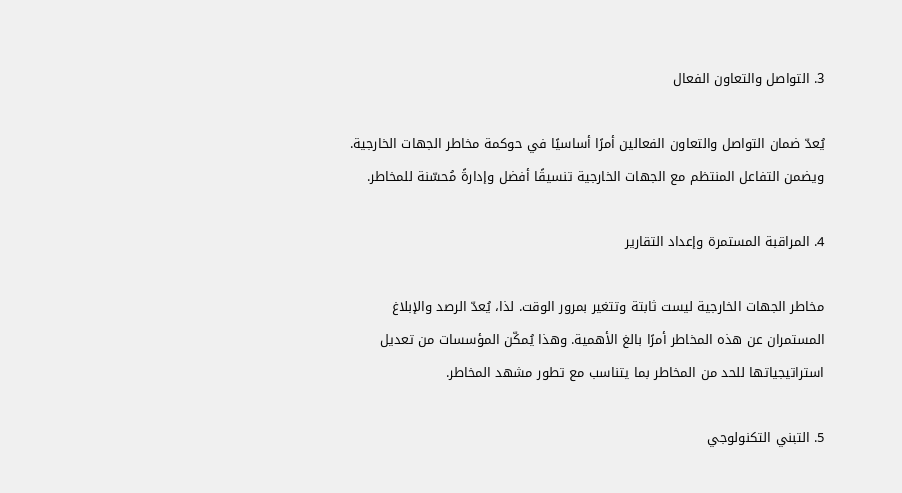3. التواصل والتعاون الفعال

يُعدّ ضمان التواصل والتعاون الفعالين أمرًا أساسيًا في حوكمة مخاطر الجهات الخارجية. ويضمن التفاعل المنتظم مع الجهات الخارجية تنسيقًا أفضل وإدارةً مُحسّنة للمخاطر.

4. المراقبة المستمرة وإعداد التقارير

مخاطر الجهات الخارجية ليست ثابتة وتتغير بمرور الوقت. لذا، يُعدّ الرصد والإبلاغ المستمران عن هذه المخاطر أمرًا بالغ الأهمية. وهذا يُمكّن المؤسسات من تعديل استراتيجياتها للحد من المخاطر بما يتناسب مع تطور مشهد المخاطر.

5. التبني التكنولوجي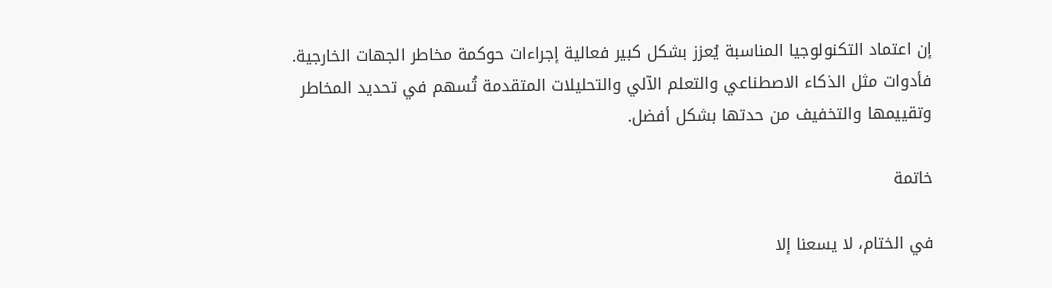إن اعتماد التكنولوجيا المناسبة يُعزز بشكل كبير فعالية إجراءات حوكمة مخاطر الجهات الخارجية. فأدوات مثل الذكاء الاصطناعي والتعلم الآلي والتحليلات المتقدمة تُسهم في تحديد المخاطر وتقييمها والتخفيف من حدتها بشكل أفضل.

خاتمة

في الختام، لا يسعنا إلا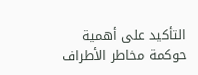التأكيد على أهمية حوكمة مخاطر الأطراف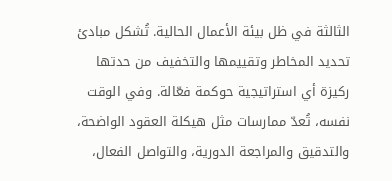الثالثة في ظل بيئة الأعمال الحالية. تُشكل مبادئ تحديد المخاطر وتقييمها والتخفيف من حدتها ركيزة أي استراتيجية حوكمة فعّالة. وفي الوقت نفسه، تُعدّ ممارسات مثل هيكلة العقود الواضحة، والتدقيق والمراجعة الدورية، والتواصل الفعال،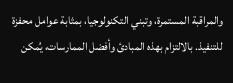والمراقبة المستمرة، وتبني التكنولوجيا، بمثابة عوامل محفزة للتنفيذ. بالالتزام بهذه المبادئ وأفضل الممارسات، يُمكن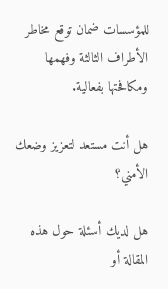للمؤسسات ضمان توقع مخاطر الأطراف الثالثة وفهمها ومكافحتها بفعالية.

هل أنت مستعد لتعزيز وضعك الأمني؟

هل لديك أسئلة حول هذه المقالة أو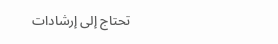تحتاج إلى إرشادات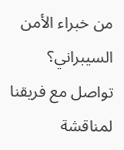من خبراء الأمن السيبراني؟ تواصل مع فريقنا لمناقشة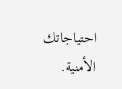احتياجاتك الأمنية.